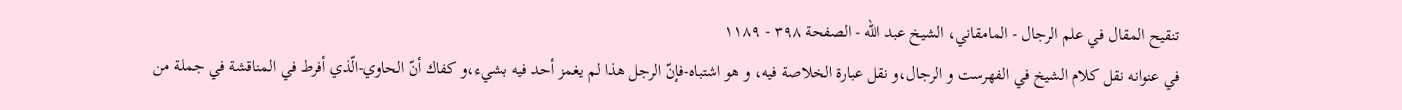تنقيح المقال في علم الرجال - المامقاني، الشيخ عبد الله - الصفحة ٣٩٨ - ١١٨٩
في عنوانه نقل كلام الشيخ في الفهرست و الرجال،و نقل عبارة الخلاصة فيه، و هو اشتباه-فإنّ الرجل هذا لم يغمز أحد فيه بشيء،و كفاك أنّ الحاوي-الّذي أفرط في المناقشة في جملة من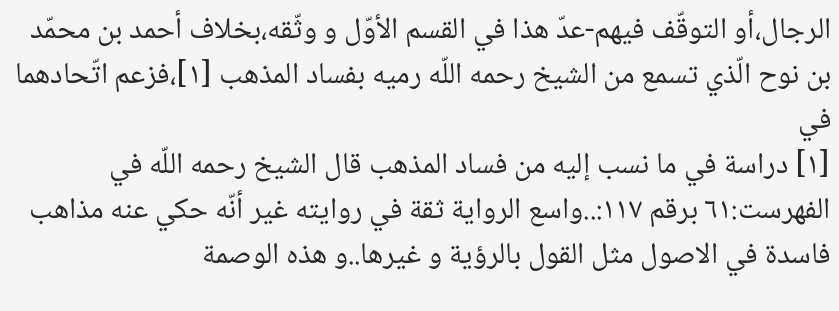الرجال،أو التوقّف فيهم-عدّ هذا في القسم الأوّل و وثّقه،بخلاف أحمد بن محمّد بن نوح الّذي تسمع من الشيخ رحمه اللّه رميه بفساد المذهب [١]،فزعم اتّحادهما في
[١] دراسة في ما نسب إليه من فساد المذهب قال الشيخ رحمه اللّه في الفهرست:٦١ برقم ١١٧:..واسع الرواية ثقة في روايته غير أنّه حكي عنه مذاهب فاسدة في الاصول مثل القول بالرؤية و غيرها..و هذه الوصمة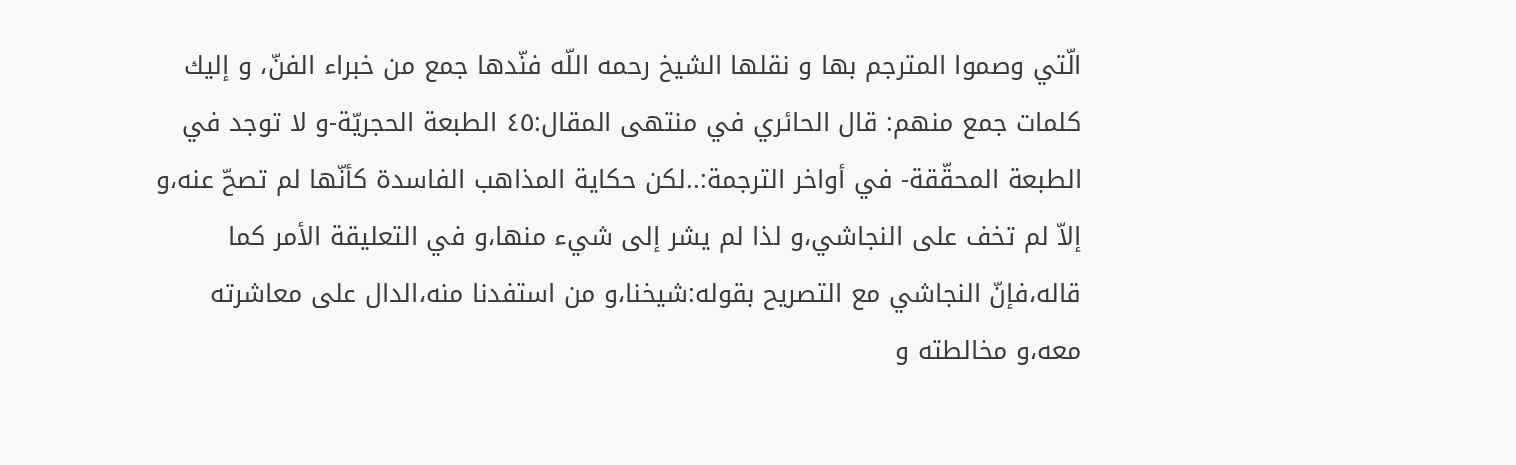الّتي وصموا المترجم بها و نقلها الشيخ رحمه اللّه فنّدها جمع من خبراء الفنّ، و إليك كلمات جمع منهم: قال الحائري في منتهى المقال:٤٥ الطبعة الحجريّة-و لا توجد في الطبعة المحقّقة- في أواخر الترجمة:..لكن حكاية المذاهب الفاسدة كأنّها لم تصحّ عنه،و إلاّ لم تخف على النجاشي،و لذا لم يشر إلى شيء منها،و في التعليقة الأمر كما قاله،فإنّ النجاشي مع التصريح بقوله:شيخنا،و من استفدنا منه،الدال على معاشرته معه،و مخالطته و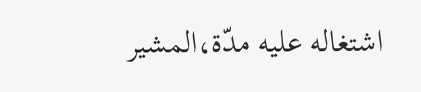اشتغاله عليه مدّة،المشير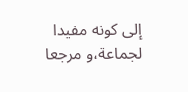إلى كونه مفيدا لجماعة،و مرجعا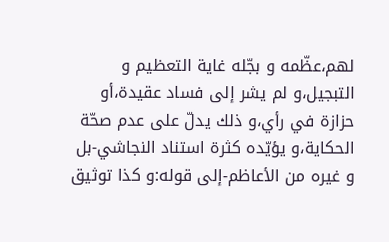لهم،عظّمه و بجّله غاية التعظيم و التبجيل،و لم يشر إلى فساد عقيدة،أو حزازة في رأي،و ذلك يدلّ على عدم صحّة الحكاية،و يؤيّده كثرة استناد النجاشي-بل و غيره من الأعاظم-إلى قوله:و كذا توثيق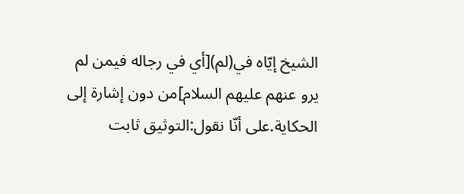الشيخ إيّاه في(لم)[أي في رجاله فيمن لم يرو عنهم عليهم السلام]من دون إشارة إلى الحكاية.على أنّا نقول:التوثيق ثابت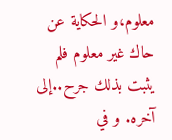معلوم،و الحكاية عن حاك غير معلوم فلم يثبت بذلك جرح..إلى آخره. و في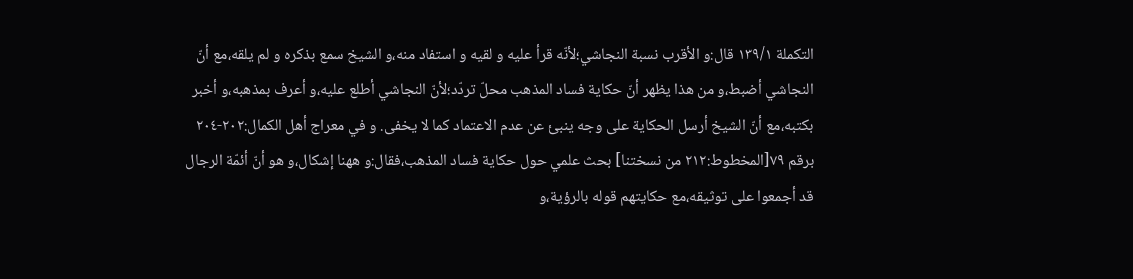التكملة ١٣٩/١ قال:و الأقرب نسبة النجاشي؛لأنّه قرأ عليه و لقيه و استفاد منه،و الشيخ سمع بذكره و لم يلقه،مع أنّ النجاشي أضبط،و من هذا يظهر أنّ حكاية فساد المذهب محلّ تردّد؛لأنّ النجاشي أطلع عليه،و أعرف بمذهبه،و أخبر بكتبه،مع أنّ الشيخ أرسل الحكاية على وجه ينبئ عن عدم الاعتماد كما لا يخفى. و في معراج أهل الكمال:٢٠٢-٢٠٤ برقم ٧٩[المخطوط:٢١٢ من نسختنا] بحث علمي حول حكاية فساد المذهب،فقال:و ههنا إشكال،و هو أنّ أئمّة الرجال قد أجمعوا على توثيقه،مع حكايتهم قوله بالرؤية،و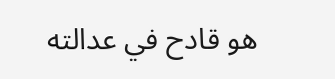هو قادح في عدالته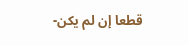قطعا إن لم يكن-